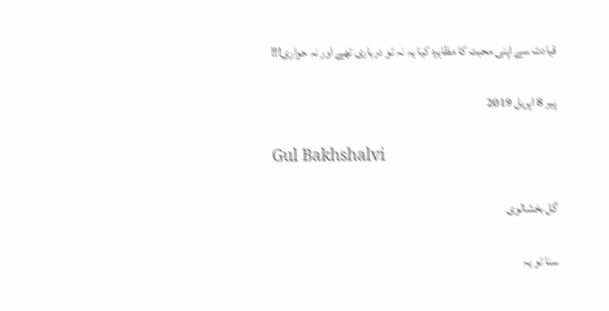قیادت سے اپنی محبت کا مظاہرہ کیا یہ نہ تو درباری تھے اور نہ حواری!!!

پیر 8 اپریل 2019

Gul Bakhshalvi

گل بخشالوی

سنا تو یہ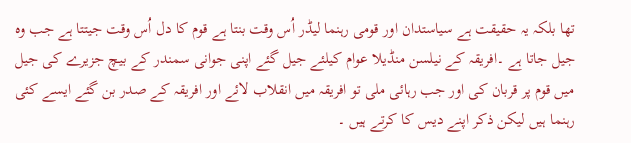تھا بلکہ یہ حقیقت ہے سیاستدان اور قومی رہنما لیڈر اُس وقت بنتا ہے قوم کا دل اُس وقت جیتتا ہے جب وہ جیل جاتا ہے ۔افریقہ کے نیلسن منڈیلا عوام کیلئے جیل گئے اپنی جوانی سمندر کے بیچ جزیرے کی جیل میں قوم پر قربان کی اور جب رہائی ملی تو افریقہ میں انقلاب لائے اور افریقہ کے صدر بن گئے ایسے کئی رہنما ہیں لیکن ذکر اپنے دیس کا کرتے ہیں ۔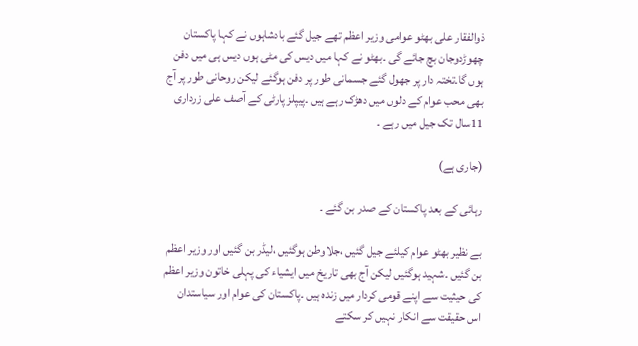ذوالفقار علی بھٹو عوامی وزیر اعظم تھے جیل گئے بادشاہوں نے کہا پاکستان چھوڑدوجان بچ جائے گی ۔بھٹو نے کہا میں دیس کی مٹی ہوں دیس ہی میں دفن ہوں گا۔تختہ دار پر جھول گئے جسمانی طور پر دفن ہوگئے لیکن روحانی طور پر آج بھی محب عوام کے دلوں میں دھڑک رہے ہیں ۔پیپلز پارٹی کے آصف علی زرداری 11سال تک جیل میں رہے ۔

(جاری ہے)

رہائی کے بعد پاکستان کے صدر بن گئے ۔

بے نظیر بھٹو عوام کیلئے جیل گئیں ،جلاوطن ہوگئیں ،لیڈر بن گئیں اور وزیر اعظم بن گئیں ۔شہید ہوگئیں لیکن آج بھی تاریخ میں ایشیاء کی پہلی خاتون وزیر اعظم کی حیثیت سے اپنے قومی کردار میں زندہ ہیں ۔پاکستان کی عوام اور سیاستدان اس حقیقت سے انکار نہیں کر سکتے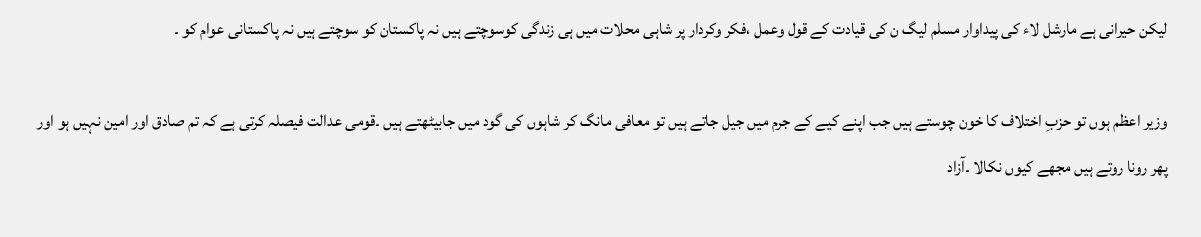لیکن حیرانی ہے مارشل لاء کی پیداوار مسلم لیگ ن کی قیادت کے قول وعمل ،فکر وکردار پر شاہی محلات میں ہی زندگی کوسوچتے ہیں نہ پاکستان کو سوچتے ہیں نہ پاکستانی عوام کو ۔

وزیر اعظم ہوں تو حزبِ اختلاف کا خون چوستے ہیں جب اپنے کیے کے جرم میں جیل جاتے ہیں تو معافی مانگ کر شاہوں کی گود میں جابیٹھتے ہیں ۔قومی عدالت فیصلہ کرتی ہے کہ تم صادق اور امین نہیں ہو اور پھر رونا روتے ہیں مجھے کیوں نکالا ۔آزاد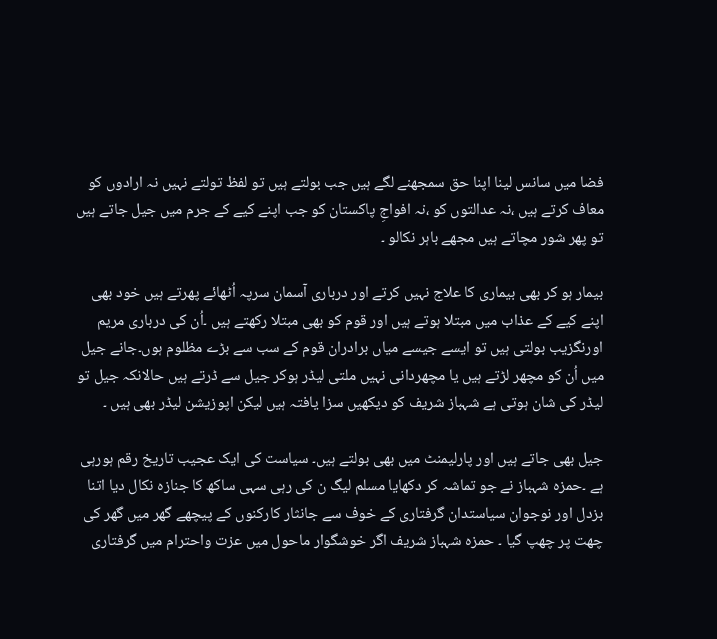فضا میں سانس لینا اپنا حق سمجھنے لگے ہیں جب بولتے ہیں تو لفظ تولتے نہیں نہ ارادوں کو معاف کرتے ہیں ،نہ عدالتوں کو ،نہ افواجِ پاکستان کو جب اپنے کیے کے جرم میں جیل جاتے ہیں تو پھر شور مچاتے ہیں مجھے باہر نکالو ۔

بیمار ہو کر بھی بیماری کا علاج نہیں کرتے اور درباری آسمان سرپہ اُٹھائے پھرتے ہیں خود بھی اپنے کیے کے عذاب میں مبتلا ہوتے ہیں اور قوم کو بھی مبتلا رکھتے ہیں ۔اُن کی درباری مریم اورنگزیب بولتی ہیں تو ایسے جیسے میاں برادران قوم کے سب سے بڑے مظلوم ہوں۔جانے جیل میں اُن کو مچھر لڑتے ہیں یا مچھردانی نہیں ملتی لیڈر ہوکر جیل سے ڈرتے ہیں حالانکہ جیل تو لیڈر کی شان ہوتی ہے شہباز شریف کو دیکھیں سزا یافتہ ہیں لیکن اپوزیشن لیڈر بھی ہیں ۔

جیل بھی جاتے ہیں اور پارلیمنٹ میں بھی بولتے ہیں۔ سیاست کی ایک عجیب تاریخ رقم ہورہی ہے ۔حمزہ شہباز نے جو تماشہ کر دکھایا مسلم لیگ ن کی رہی سہی ساکھ کا جنازہ نکال دیا اتنا بزدل اور نوجوان سیاستدان گرفتاری کے خوف سے جانثار کارکنوں کے پیچھے گھر میں گھر کی چھت پر چھپ گیا ۔ حمزہ شہباز شریف اگر خوشگوار ماحول میں عزت واحترام میں گرفتاری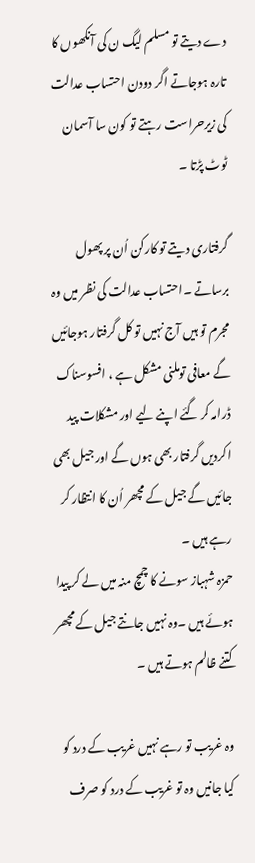دے دیتے تو مسلم لیگ ن کی آنکھوں کا تارہ ہوجاتے اگر دودن احتساب عدالت کی زیرحراست رہتے تو کون سا آسمان ٹوٹ پڑتا ۔

گرفتاری دیتے تو کارکن اُن پر پھول برساتے ۔احتساب عدالت کی نظر میں وہ مجرم تو ہیں آج نہیں تو کل گرفتار ہوجائیں گے معافی توملنی مشکل ہے ، افسوسناک ڈرامہ کر گئے اپنے لیے اور مشکلات پید اکردیں گرفتار بھی ہوں گے اور جیل بھی جائیں گے جیل کے مچھر اُن کا انتظار کر رہے ہیں ۔
حمزہ شہباز سونے کا چمچ منہ میں لے کر پیدا ہوئے ہیں ۔وہ نہیں جانتے جیل کے مچھر کتنے ظالم ہوتے ہیں ۔

وہ غریب تو رہے نہیں غریب کے درد کو کیا جانیں وہ تو غریب کے درد کو صرف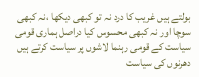بولتے ہیں غریب کا درد نہ تو کبھی دیکھا ،نہ کبھی سوچا اور نہ کبھی محسوس کیا دراصل ہماری قومی سیاست کے قومی رہنما لاشوں پر سیاست کرتے ہیں دھرنوں کی سیاست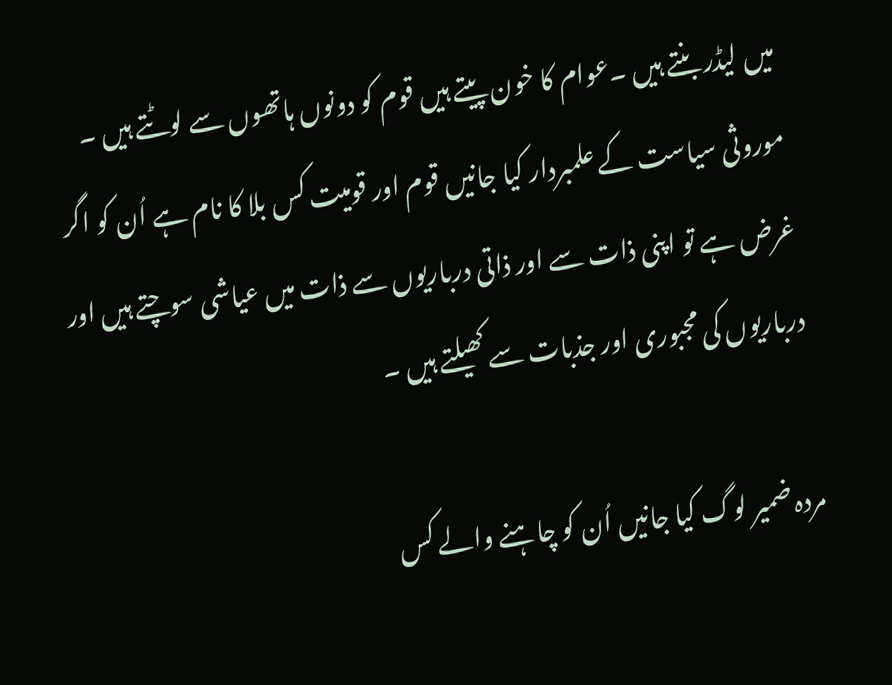میں لیڈر بنتے ہیں ۔عوام کا خون پیتے ہیں قوم کو دونوں ہاتھوں سے لوٹتے ہیں ۔
موروثی سیاست کے علمبردار کیا جانیں قوم اور قومیت کس بلا کا نام ہے اُن کو اگر غرض ہے تو اپنی ذات سے اور ذاتی درباریوں سے ذات میں عیاشی سوچتے ہیں اور درباریوں کی مجبوری اور جذبات سے کھیلتے ہیں ۔

مردہ ضمیر لوگ کیا جانیں اُن کو چاہنے والے کس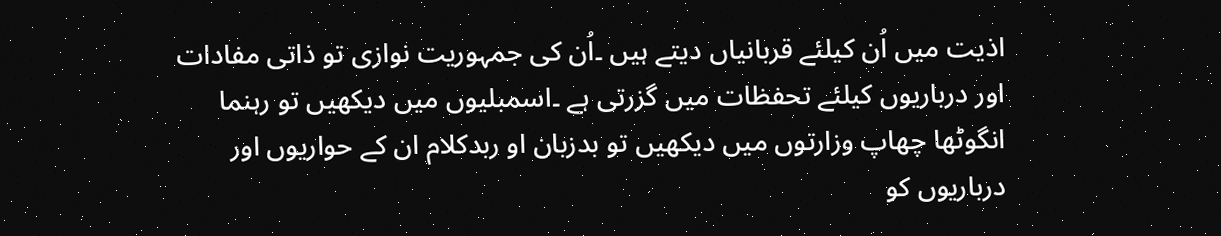اذیت میں اُن کیلئے قربانیاں دیتے ہیں ۔اُن کی جمہوریت نوازی تو ذاتی مفادات اور درباریوں کیلئے تحفظات میں گزرتی ہے ۔اسمبلیوں میں دیکھیں تو رہنما انگوٹھا چھاپ وزارتوں میں دیکھیں تو بدزبان او ربدکلام ان کے حواریوں اور درباریوں کو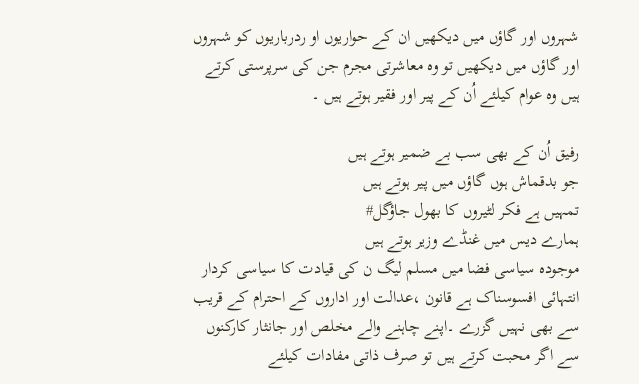شہروں اور گاؤں میں دیکھیں ان کے حواریوں او ردرباریوں کو شہروں اور گاؤں میں دیکھیں تو وہ معاشرتی مجرم جن کی سرپرستی کرتے ہیں وہ عوام کیلئے اُن کے پیر اور فقیر ہوتے ہیں ۔

رفیق اُن کے بھی سب بے ضمیر ہوتے ہیں
جو بدقماش ہوں گاؤں میں پیر ہوتے ہیں
تمہیں ہے فکر لٹیروں کا بھول جاؤگل#
ہمارے دیس میں غنڈے وزیر ہوتے ہیں
موجودہ سیاسی فضا میں مسلم لیگ ن کی قیادت کا سیاسی کردار انتہائی افسوسناک ہے قانون ،عدالت اور اداروں کے احترام کے قریب سے بھی نہیں گزرے ۔اپنے چاہنے والے مخلص اور جانثار کارکنوں سے اگر محبت کرتے ہیں تو صرف ذاتی مفادات کیلئے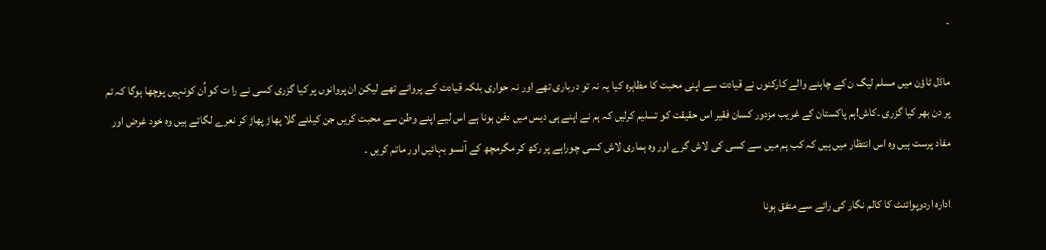۔

ماڈل ٹاؤن میں مسلم لیگ ن کے چاہنے والے کارکنوں نے قیادت سے اپنی محبت کا مظاہرہ کیا یہ نہ تو درباری تھے اور نہ حواری بلکہ قیادت کے پروانے تھے لیکن ان پروانوں پر کیا گزری کسی نے را ت کو اُن کونہیں پوچھا ہوگا کہ تم پر دن بھر کیا گزری ۔کاش!ہم پاکستان کے غریب مزدور کسان فقیر اس حقیقت کو تسلیم کرلیں کہ ہم نے اپنے ہی دیس میں دفن ہونا ہے اس لیے اپنے وطن سے محبت کریں جن کیلئے گلا پھاڑ پھاڑ کر نعرے لگاتے ہیں وہ خود غرض اور مفاد پرست ہیں وہ اس انتظار میں ہیں کہ کب ہم میں سے کسی کی لاش گرے اور وہ ہماری لاش کسی چوراہے پر رکھ کر مگرمچھ کے آنسو بہائیں اور ماتم کریں ۔

ادارہ اردوپوائنٹ کا کالم نگار کی رائے سے متفق ہونا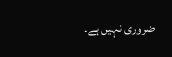ضروری نہیں ہے۔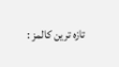تازہ ترین کالمز :